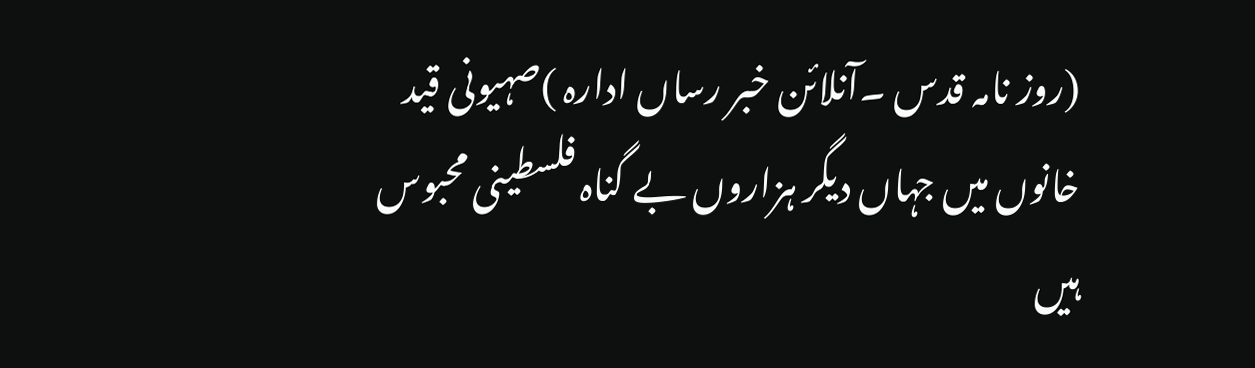(روز نامہ قدس ۔آنلائن خبر رساں ادارہ )صہیونی قید خانوں میں جہاں دیگر ہزاروں بے گناہ فلسطینی محبوس ہیں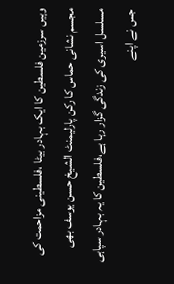وہیں سرزمین فلسطین کا ایک بہادر بیٹا ،فلسطینی مزاحمت کی مجسم نشانی حماس کا رکن پارلیمنٹ الشیخ حسن یوسف بھی مسلسل اسیری کی زندگی گزار رہا ہے،فلسطین کا یہ بہادر سپاہی جس نے اپنے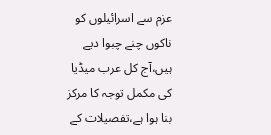عزم سے اسرائیلوں کو ناکوں چنے چبوا دیے ہیں،آج کل عرب میڈیا کی مکمل توجہ کا مرکز بنا ہوا ہے،تفصیلات کے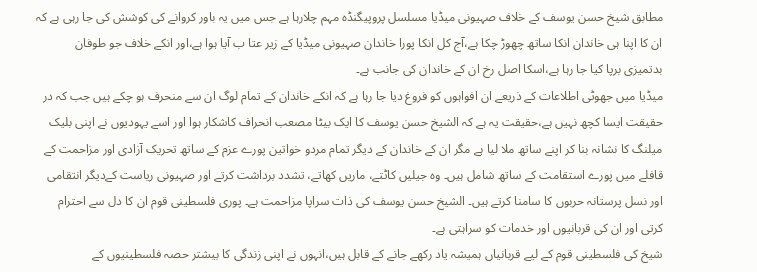مطابق شیخ حسن یوسف کے خلاف صہیونی میڈیا مسلسل پروپیگنڈہ مہم چلارہا ہے جس میں یہ باور کروانے کی کوشش کی جا رہی ہے کہ ان کا اپنا ہی خاندان انکا ساتھ چھوڑ چکا ہے،آج کل انکا پورا خاندان صہیونی میڈیا کے زیر عتا ب آیا ہوا ہے،اور انکے خلاف جو طوفان بدتمیزی برپا کیا جا رہا ہے،اسکا اصل رخ ان کے خاندان کی جانب ہے۔
میڈیا میں جھوٹی اطلاعات کے ذریعے ان افواہوں کو فروغ دیا جا رہا ہے کہ انکے خاندان کے تمام لوگ ان سے منحرف ہو چکے ہیں جب کہ در حقیقت ایسا کچھ نہیں ہے،حقیقت یہ ہے کہ الشیخ حسن یوسف کا ایک بیٹا مصعب انحراف کاشکار ہوا اور اسے یہودیوں نے اپنی بلیک میلنگ کا نشانہ بنا کر اپنے ساتھ ملا لیا ہے مگر ان کے خاندان کے دیگر تمام مردو خواتین پورے عزم کے ساتھ تحریک آزادی اور مزاحمت کے قافلے میں پورے استقامت کے ساتھ شامل ہیں۔ وہ جیلیں کاٹتے، ماریں کھاتے، تشدد برداشت کرتے اور صہیونی ریاست کےدیگر انتقامی اور نسل پرستانہ حربوں کا سامنا کرتے ہیں۔ الشیخ حسن یوسف کی ذات سراپا مزاحمت ہے۔ پوری فلسطینی قوم ان کا دل سے احترام کرتی اور ان کی قربانیوں اور خدمات کو سراہتی ہے۔
شیخ کی فلسطینی قوم کے لیے قربانیاں ہمیشہ یاد رکھے جانے کے قابل ہیں،انہوں نے اپنی زندگی کا بیشتر حصہ فلسطینیوں کے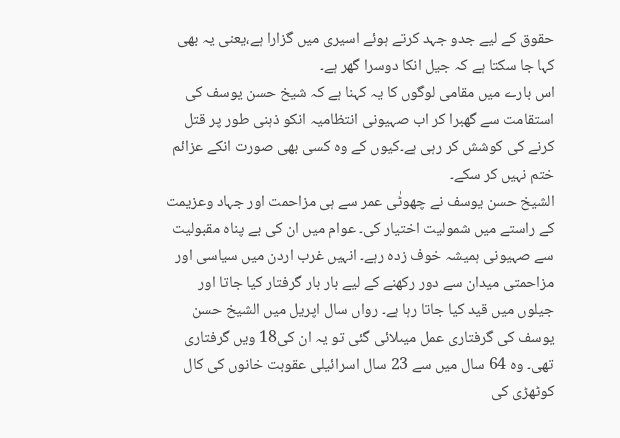حقوق کے لیے جدو جہد کرتے ہوئے اسیری میں گزارا ہے،یعنی یہ بھی کہا جا سکتا ہے کہ جیل انکا دوسرا گھر ہے۔
اس بارے میں مقامی لوگوں کا یہ کہنا ہے کہ شیخ حسن یوسف کی استقامت سے گھبرا کر اب صہیونی انتظامیہ انکو ذہنی طور پر قتل کرنے کی کوشش کر رہی ہے۔کیوں کے وہ کسی بھی صورت انکے عزائم ختم نہیں کر سکے۔
الشیخ حسن یوسف نے چھوٹٰی عمر سے ہی مزاحمت اور جہاد وعزیمت کے راستے میں شمولیت اختیار کی۔ عوام میں ان کی بے پناہ مقبولیت سے صہیونی ہمیشہ خوف زدہ رہے۔ انہیں غرب اردن میں سیاسی اور مزاحمتی میدان سے دور رکھنے کے لیے بار بار گرفتار کیا جاتا اور جیلوں میں قید کیا جاتا رہا ہے۔ رواں سال اپریل میں الشیخ حسن یوسف کی گرفتاری عمل میںلائی گئی تو یہ ان کی18 ویں گرفتاری تھی۔ وہ 64 سال میں سے 23 سال اسرائیلی عقوبت خانوں کی کال کوٹھڑی کی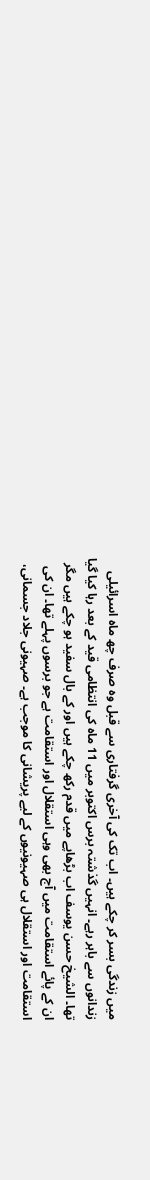میں زندگی بسر کر چکے ہیں۔ اب تک کی آخری گرفتاری سے قبل وہ صرف چھ ماہ اسرائیلی زندانوں سے باہر رہے۔ انہیں گذشتہ برس اکتوبر میں 11 ماہ کی انتظامی قید کے بعد رہا کیا گیا تھا۔ الشیخ حسن یوسف اب بڑھاپے میں قدم رکھ چکے ہیں اور کے بال سفید ہو چکے ہیں مگر ان کے پائے استقامت میں آج بھی وہی استقلال اور استقامت ہے جو برسوں پہلے تھا۔ ان کی استقامت اور استقلال ہی صہیونیوں کے لیے پریشانی کا موجب ہے۔ صہیونی جلاد جسمانی،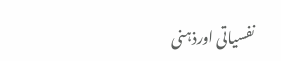نفسیاتی اورذہنی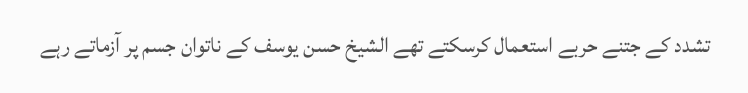تشدد کے جتنے حربے استعمال کرسکتے تھے الشیخ حسن یوسف کے ناتوان جسم پر آزماتے رہے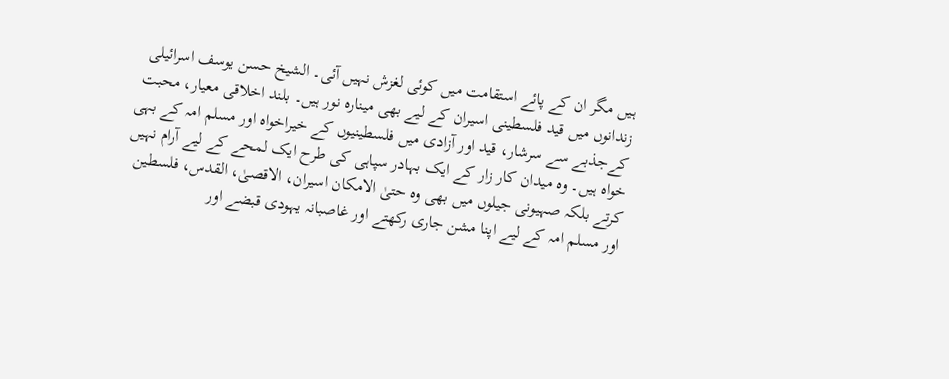ہیں مگر ان کے پائے استقامت میں کوئی لغزش نہیں آئی۔ الشیخ حسن یوسف اسرائیلی زندانوں میں قید فلسطینی اسیران کے لیے بھی مینارہ نور ہیں۔ بلند اخلاقی معیار، محبت کےجذبے سے سرشار، قید اور آزادی میں فلسطینیوں کے خیراخواہ اور مسلم امہ کے بہی خواہ ہیں۔ وہ میدان کار زار کے ایک بہادر سپاہی کی طرح ایک لمحے کے لیے آرام نہیں کرتے بلکہ صہیونی جیلوں میں بھی وہ حتیٰ الامکان اسیران، الاقصیٰ، القدس، فلسطین اور مسلم امہ کے لیے اپنا مشن جاری رکھتے اور غاصبانہ یہودی قبضے اور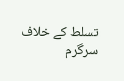تسلط کے خلاف سرگرم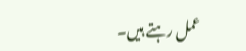عمل رہتے ہیں۔